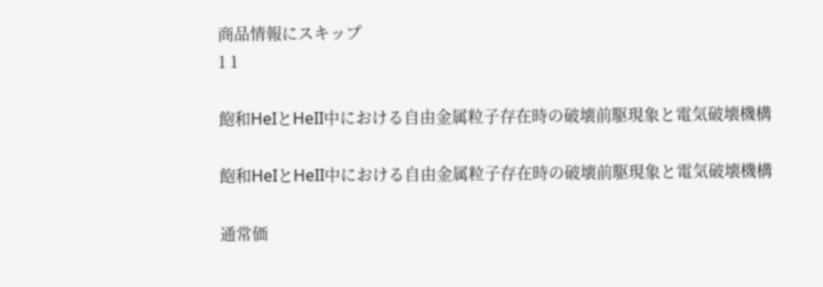商品情報にスキップ
1 1

飽和HeIとHeII中における自由金属粒子存在時の破壊前駆現象と電気破壊機構

飽和HeIとHeII中における自由金属粒子存在時の破壊前駆現象と電気破壊機構

通常価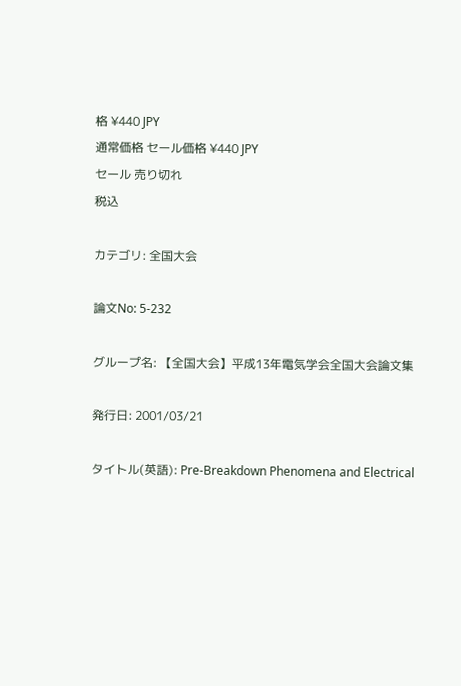格 ¥440 JPY
通常価格 セール価格 ¥440 JPY
セール 売り切れ
税込

カテゴリ: 全国大会

論文No: 5-232

グループ名: 【全国大会】平成13年電気学会全国大会論文集

発行日: 2001/03/21

タイトル(英語): Pre-Breakdown Phenomena and Electrical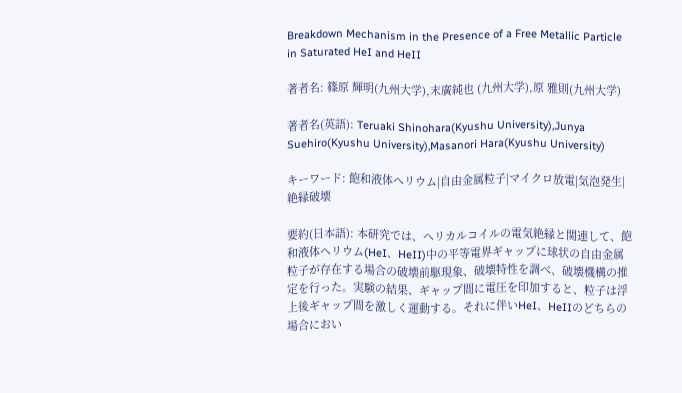Breakdown Mechanism in the Presence of a Free Metallic Particle in Saturated HeI and HeII

著者名: 篠原 輝明(九州大学),末廣純也 (九州大学),原 雅則(九州大学)

著者名(英語): Teruaki Shinohara(Kyushu University),Junya Suehiro(Kyushu University),Masanori Hara(Kyushu University)

キーワード: 飽和液体ヘリウム|自由金属粒子|マイクロ放電|気泡発生|絶縁破壊

要約(日本語): 本研究では、ヘリカルコイルの電気絶縁と関連して、飽和液体ヘリウム(HeI、HeII)中の平等電界ギャップに球状の自由金属粒子が存在する場合の破壊前駆現象、破壊特性を調べ、破壊機構の推定を行った。実験の結果、ギャップ間に電圧を印加すると、粒子は浮上後ギャップ間を激しく運動する。それに伴いHeI、HeIIのどちらの場合におい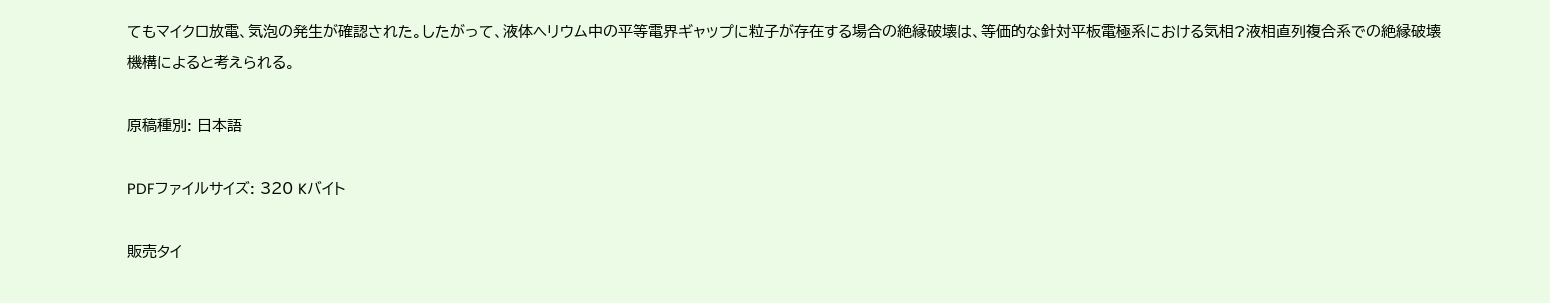てもマイクロ放電、気泡の発生が確認された。したがって、液体ヘリウム中の平等電界ギャップに粒子が存在する場合の絶縁破壊は、等価的な針対平板電極系における気相?液相直列複合系での絶縁破壊機構によると考えられる。

原稿種別: 日本語

PDFファイルサイズ: 320 Kバイト

販売タイ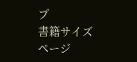プ
書籍サイズ
ページ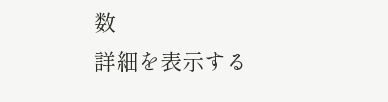数
詳細を表示する